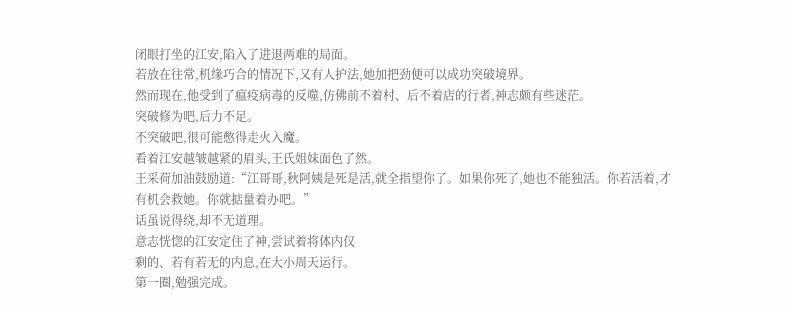闭眼打坐的江安,陷入了进退两难的局面。
若放在往常,机缘巧合的情况下,又有人护法,她加把劲便可以成功突破境界。
然而现在,他受到了瘟疫病毒的反噬,仿佛前不着村、后不着店的行者,神志颇有些迷茫。
突破修为吧,后力不足。
不突破吧,很可能憋得走火入魔。
看着江安越皱越紧的眉头,王氏姐妹面色了然。
王采荷加油鼓励道:“江哥哥,秋阿姨是死是活,就全指望你了。如果你死了,她也不能独活。你若活着,才有机会救她。你就掂量着办吧。”
话虽说得绕,却不无道理。
意志恍惚的江安定住了神,尝试着将体内仅
剩的、若有若无的内息,在大小周天运行。
第一圈,勉强完成。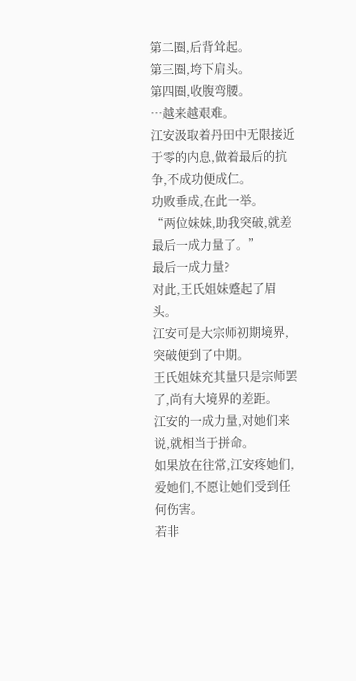第二圈,后背耸起。
第三圈,垮下肩头。
第四圈,收腹弯腰。
…越来越艰难。
江安汲取着丹田中无限接近于零的内息,做着最后的抗争,不成功便成仁。
功败垂成,在此一举。
“两位妹妹,助我突破,就差最后一成力量了。”
最后一成力量?
对此,王氏姐妹蹙起了眉头。
江安可是大宗师初期境界,突破便到了中期。
王氏姐妹充其量只是宗师罢了,尚有大境界的差距。
江安的一成力量,对她们来说,就相当于拼命。
如果放在往常,江安疼她们,爱她们,不愿让她们受到任何伤害。
若非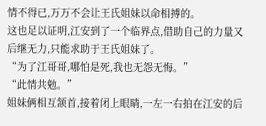情不得已,万万不会让王氏姐妹以命相搏的。
这也足以证明,江安到了一个临界点,借助自己的力量又后继无力,只能求助于王氏姐妹了。
“为了江哥哥,哪怕是死,我也无怨无悔。”
“此情共勉。”
姐妹俩相互颔首,接着闭上眼睛,一左一右拍在江安的后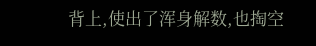背上,使出了浑身解数,也掏空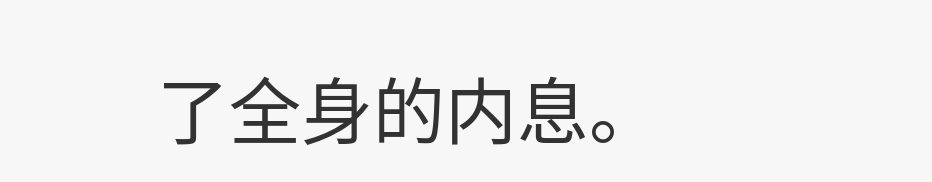了全身的内息。